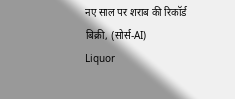नए साल पर शराब की रिकॉर्ड बिक्री, (सोर्स-AI)
Liquor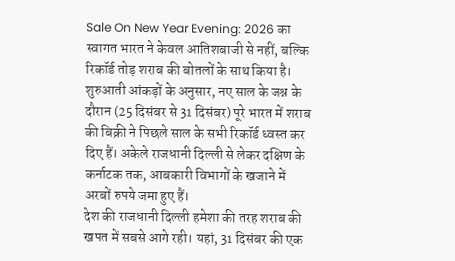Sale On New Year Evening: 2026 का स्वागत भारत ने केवल आतिशबाजी से नहीं, बल्कि रिकॉर्ड तोड़ शराब की बोतलों के साथ किया है। शुरुआती आंकड़ों के अनुसार, नए साल के जश्न के दौरान (25 दिसंबर से 31 दिसंबर) पूरे भारत में शराब की बिक्री ने पिछले साल के सभी रिकॉर्ड ध्वस्त कर दिए हैं। अकेले राजधानी दिल्ली से लेकर दक्षिण के कर्नाटक तक, आबकारी विभागों के खजाने में अरबों रुपये जमा हुए हैं।
देश की राजधानी दिल्ली हमेशा की तरह शराब की खपत में सबसे आगे रही। यहां, 31 दिसंबर की एक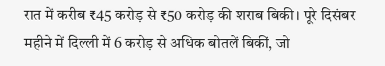रात में करीब ₹45 करोड़ से ₹50 करोड़ की शराब बिकी। पूरे दिसंबर महीने में दिल्ली में 6 करोड़ से अधिक बोतलें बिकीं, जो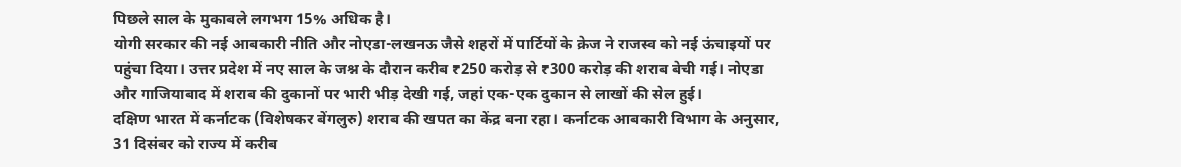पिछले साल के मुकाबले लगभग 15% अधिक है।
योगी सरकार की नई आबकारी नीति और नोएडा-लखनऊ जैसे शहरों में पार्टियों के क्रेज ने राजस्व को नई ऊंचाइयों पर पहुंचा दिया। उत्तर प्रदेश में नए साल के जश्न के दौरान करीब ₹250 करोड़ से ₹300 करोड़ की शराब बेची गई। नोएडा और गाजियाबाद में शराब की दुकानों पर भारी भीड़ देखी गई, जहां एक-एक दुकान से लाखों की सेल हुई।
दक्षिण भारत में कर्नाटक (विशेषकर बेंगलुरु) शराब की खपत का केंद्र बना रहा। कर्नाटक आबकारी विभाग के अनुसार, 31 दिसंबर को राज्य में करीब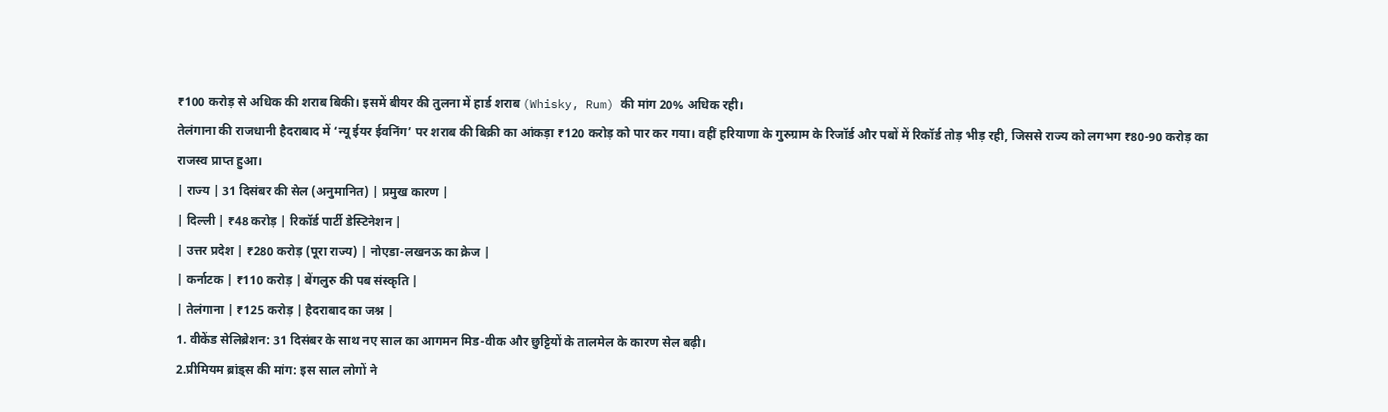₹100 करोड़ से अधिक की शराब बिकी। इसमें बीयर की तुलना में हार्ड शराब (Whisky, Rum) की मांग 20% अधिक रही।
तेलंगाना की राजधानी हैदराबाद में ‘न्यू ईयर ईवनिंग’ पर शराब की बिक्री का आंकड़ा ₹120 करोड़ को पार कर गया। वहीं हरियाणा के गुरुग्राम के रिजॉर्ड और पबों में रिकॉर्ड तोड़ भीड़ रही, जिससे राज्य को लगभग ₹80-90 करोड़ का राजस्व प्राप्त हुआ।
| राज्य | 31 दिसंबर की सेल (अनुमानित) | प्रमुख कारण |
| दिल्ली | ₹48 करोड़ | रिकॉर्ड पार्टी डेस्टिनेशन |
| उत्तर प्रदेश | ₹280 करोड़ (पूरा राज्य) | नोएडा-लखनऊ का क्रेज |
| कर्नाटक | ₹110 करोड़ | बेंगलुरु की पब संस्कृति |
| तेलंगाना | ₹125 करोड़ | हैदराबाद का जश्न |
1. वीकेंड सेलिब्रेशन: 31 दिसंबर के साथ नए साल का आगमन मिड-वीक और छुट्टियों के तालमेल के कारण सेल बढ़ी।
2.प्रीमियम ब्रांड्स की मांग: इस साल लोगों ने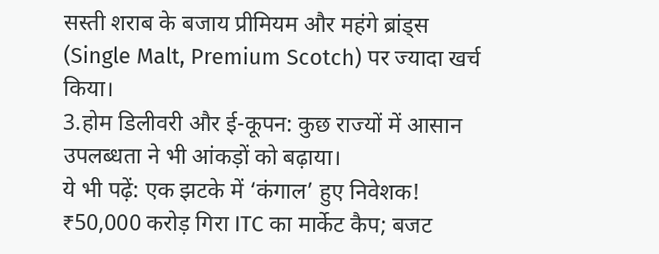सस्ती शराब के बजाय प्रीमियम और महंगे ब्रांड्स (Single Malt, Premium Scotch) पर ज्यादा खर्च किया।
3.होम डिलीवरी और ई-कूपन: कुछ राज्यों में आसान उपलब्धता ने भी आंकड़ों को बढ़ाया।
ये भी पढ़ें: एक झटके में ‘कंगाल’ हुए निवेशक! ₹50,000 करोड़ गिरा ITC का मार्केट कैप; बजट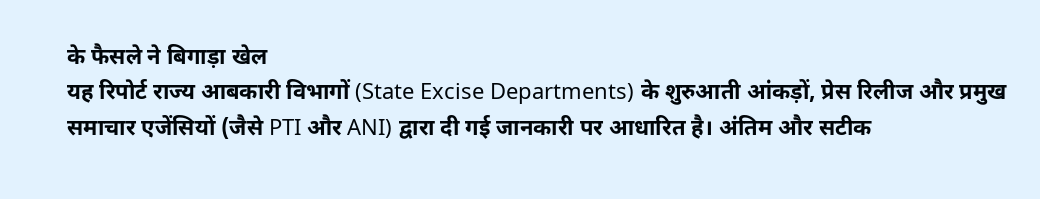के फैसले ने बिगाड़ा खेल
यह रिपोर्ट राज्य आबकारी विभागों (State Excise Departments) के शुरुआती आंकड़ों, प्रेस रिलीज और प्रमुख समाचार एजेंसियों (जैसे PTI और ANI) द्वारा दी गई जानकारी पर आधारित है। अंतिम और सटीक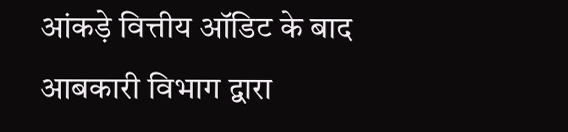आंकड़े वित्तीय ऑडिट के बाद आबकारी विभाग द्वारा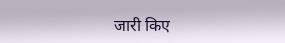जारी किए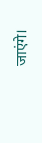जाएंगे।